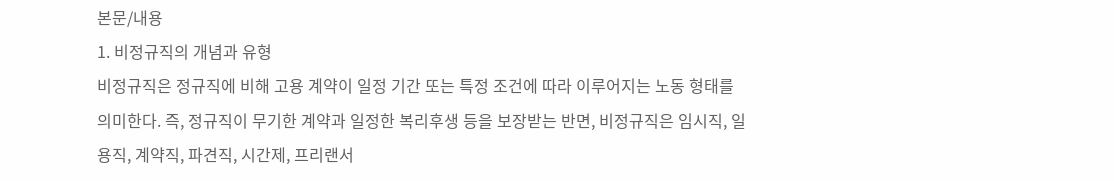본문/내용
1. 비정규직의 개념과 유형
비정규직은 정규직에 비해 고용 계약이 일정 기간 또는 특정 조건에 따라 이루어지는 노동 형태를 의미한다. 즉, 정규직이 무기한 계약과 일정한 복리후생 등을 보장받는 반면, 비정규직은 임시직, 일용직, 계약직, 파견직, 시간제, 프리랜서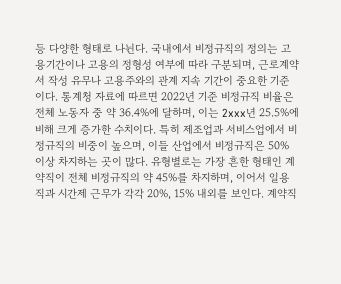등 다양한 형태로 나뉜다. 국내에서 비정규직의 정의는 고용기간이나 고용의 정형성 여부에 따라 구분되며, 근로계약서 작성 유무나 고용주와의 관계 지속 기간이 중요한 기준이다. 통계청 자료에 따르면 2022년 기준 비정규직 비율은 전체 노동자 중 약 36.4%에 달하며, 이는 2xxx년 25.5%에 비해 크게 증가한 수치이다. 특히 제조업과 서비스업에서 비정규직의 비중이 높으며, 이들 산업에서 비정규직은 50% 이상 차지하는 곳이 많다. 유형별로는 가장 흔한 형태인 계약직이 전체 비정규직의 약 45%를 차지하며, 이어서 일용직과 시간제 근무가 각각 20%, 15% 내외를 보인다. 계약직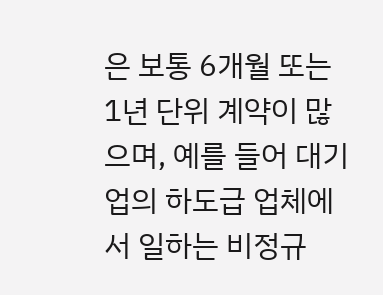은 보통 6개월 또는 1년 단위 계약이 많으며, 예를 들어 대기업의 하도급 업체에서 일하는 비정규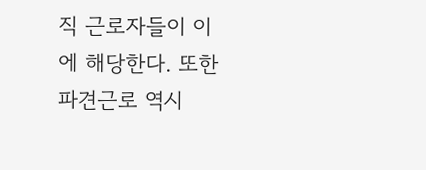직 근로자들이 이에 해당한다. 또한 파견근로 역시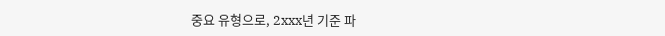중요 유형으로, 2xxx년 기준 파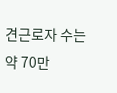견근로자 수는 약 70만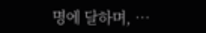명에 달하며, …